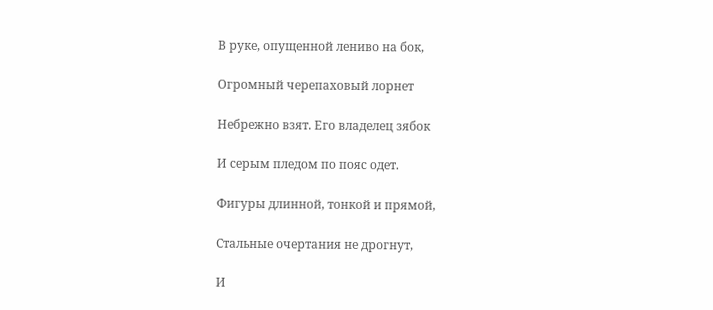В руке, опущенной лениво на бок,

Огромный черепаховый лорнет

Небрежно взят. Его владелец зябок

И серым пледом по пояс одет.

Фигуры длинной, тонкой и прямой,

Стальные очертания не дрогнут,

И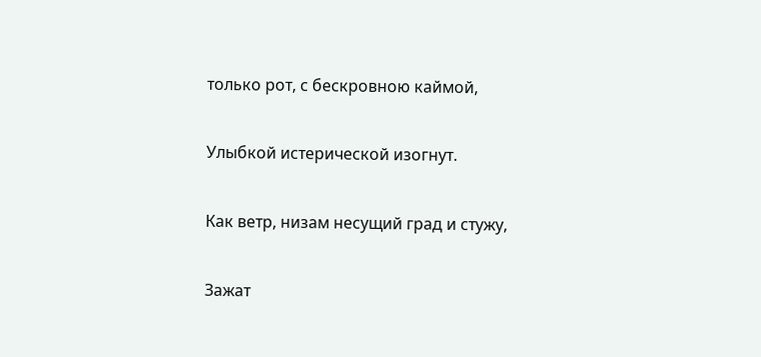только рот, с бескровною каймой,

Улыбкой истерической изогнут.

Как ветр, низам несущий град и стужу,

Зажат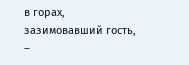в горах, зазимовавший гость, –